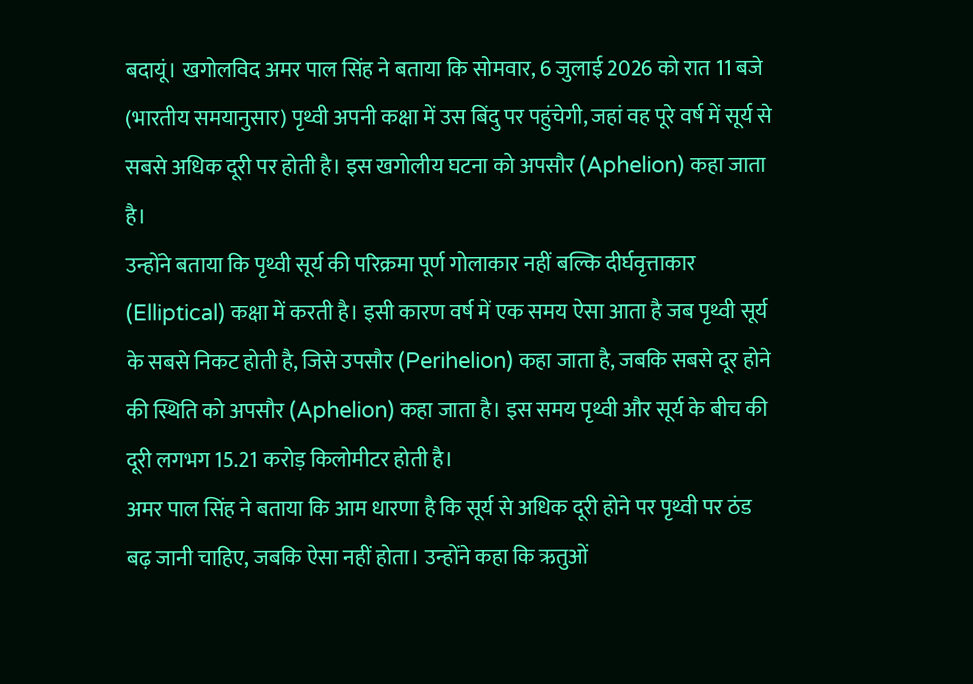बदायूं। खगोलविद अमर पाल सिंह ने बताया कि सोमवार, 6 जुलाई 2026 को रात 11 बजे (भारतीय समयानुसार) पृथ्वी अपनी कक्षा में उस बिंदु पर पहुंचेगी, जहां वह पूरे वर्ष में सूर्य से सबसे अधिक दूरी पर होती है। इस खगोलीय घटना को अपसौर (Aphelion) कहा जाता है।
उन्होंने बताया कि पृथ्वी सूर्य की परिक्रमा पूर्ण गोलाकार नहीं बल्कि दीर्घवृत्ताकार (Elliptical) कक्षा में करती है। इसी कारण वर्ष में एक समय ऐसा आता है जब पृथ्वी सूर्य के सबसे निकट होती है, जिसे उपसौर (Perihelion) कहा जाता है, जबकि सबसे दूर होने की स्थिति को अपसौर (Aphelion) कहा जाता है। इस समय पृथ्वी और सूर्य के बीच की दूरी लगभग 15.21 करोड़ किलोमीटर होती है।
अमर पाल सिंह ने बताया कि आम धारणा है कि सूर्य से अधिक दूरी होने पर पृथ्वी पर ठंड बढ़ जानी चाहिए, जबकि ऐसा नहीं होता। उन्होंने कहा कि ऋतुओं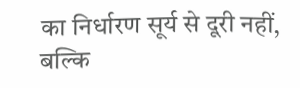का निर्धारण सूर्य से दूरी नहीं, बल्कि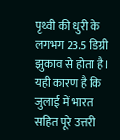पृथ्वी की धुरी के लगभग 23.5 डिग्री झुकाव से होता है। यही कारण है कि जुलाई में भारत सहित पूरे उत्तरी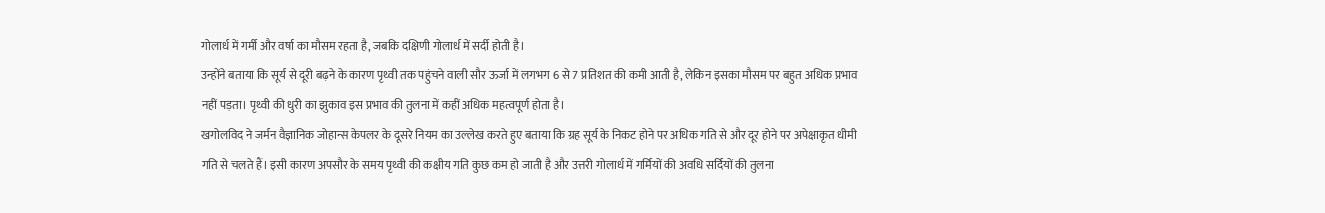गोलार्ध में गर्मी और वर्षा का मौसम रहता है, जबकि दक्षिणी गोलार्ध में सर्दी होती है।
उन्होंने बताया कि सूर्य से दूरी बढ़ने के कारण पृथ्वी तक पहुंचने वाली सौर ऊर्जा में लगभग 6 से 7 प्रतिशत की कमी आती है, लेकिन इसका मौसम पर बहुत अधिक प्रभाव नहीं पड़ता। पृथ्वी की धुरी का झुकाव इस प्रभाव की तुलना में कहीं अधिक महत्वपूर्ण होता है।
खगोलविद ने जर्मन वैज्ञानिक जोहान्स केपलर के दूसरे नियम का उल्लेख करते हुए बताया कि ग्रह सूर्य के निकट होने पर अधिक गति से और दूर होने पर अपेक्षाकृत धीमी गति से चलते हैं। इसी कारण अपसौर के समय पृथ्वी की कक्षीय गति कुछ कम हो जाती है और उत्तरी गोलार्ध में गर्मियों की अवधि सर्दियों की तुलना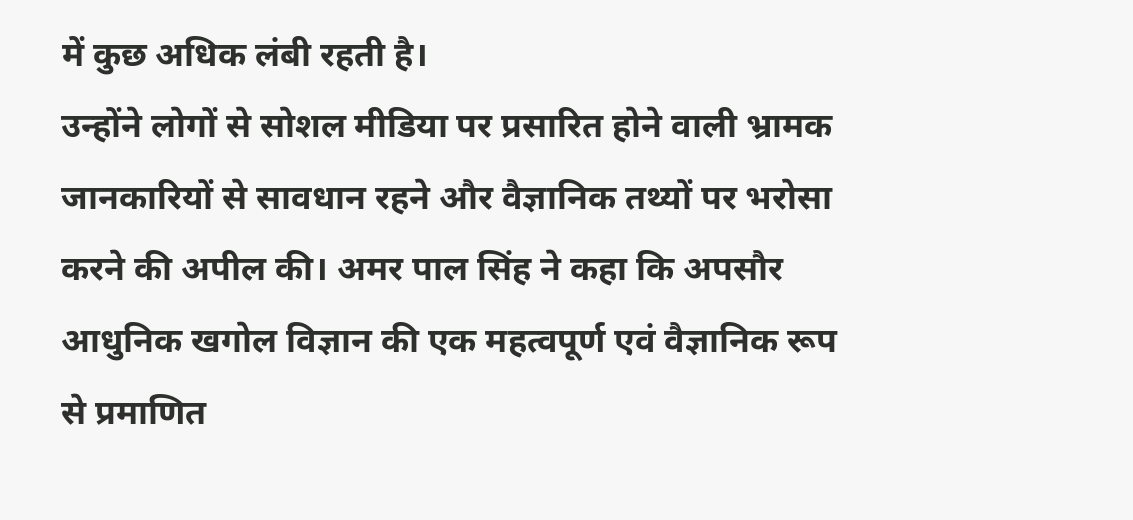में कुछ अधिक लंबी रहती है।
उन्होंने लोगों से सोशल मीडिया पर प्रसारित होने वाली भ्रामक जानकारियों से सावधान रहने और वैज्ञानिक तथ्यों पर भरोसा करने की अपील की। अमर पाल सिंह ने कहा कि अपसौर आधुनिक खगोल विज्ञान की एक महत्वपूर्ण एवं वैज्ञानिक रूप से प्रमाणित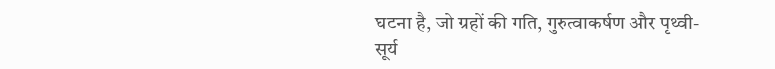घटना है, जो ग्रहों की गति, गुरुत्वाकर्षण और पृथ्वी-सूर्य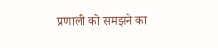प्रणाली को समझने का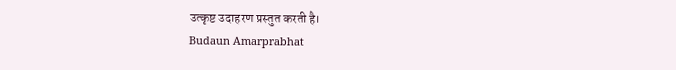उत्कृष्ट उदाहरण प्रस्तुत करती है।
Budaun Amarprabhat